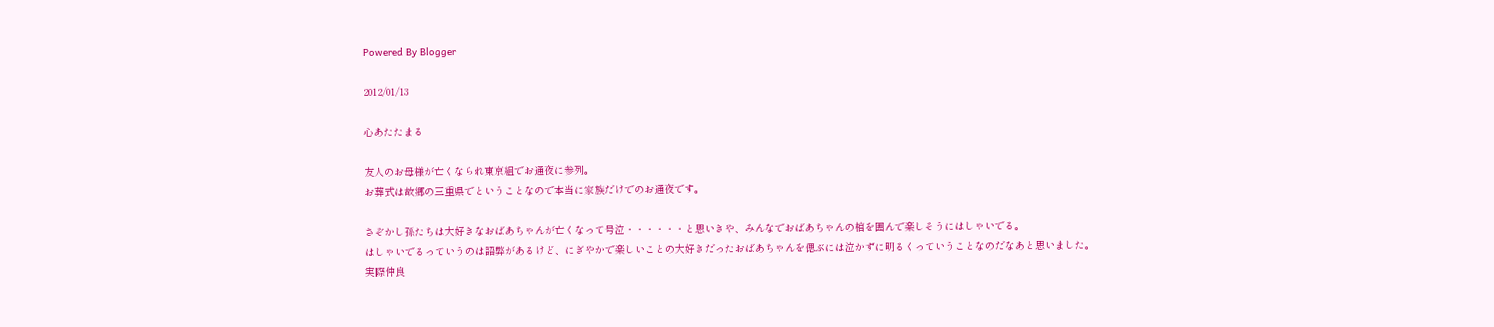Powered By Blogger

2012/01/13

心あたたまる

友人のお母様が亡くなられ東京組でお通夜に参列。
お葬式は故郷の三重県でということなので本当に家族だけでのお通夜です。

さぞかし孫たちは大好きなおばあちゃんが亡くなって号泣・・・・・・と思いきや、みんなでおばあちゃんの棺を囲んで楽しそうにはしゃいでる。
はしゃいでるっていうのは語弊があるけど、にぎやかで楽しいことの大好きだったおばあちゃんを偲ぶには泣かずに明るくっていうことなのだなあと思いました。
実際仲良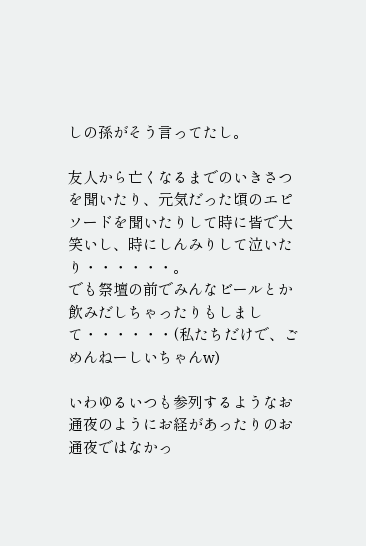しの孫がそう言ってたし。

友人から亡くなるまでのいきさつを聞いたり、元気だった頃のエピソードを聞いたりして時に皆で大笑いし、時にしんみりして泣いたり・・・・・・。
でも祭壇の前でみんなビールとか飲みだしちゃったりもしまして・・・・・・(私たちだけで、ごめんねーしいちゃんw)

いわゆるいつも参列するようなお通夜のようにお経があったりのお通夜ではなかっ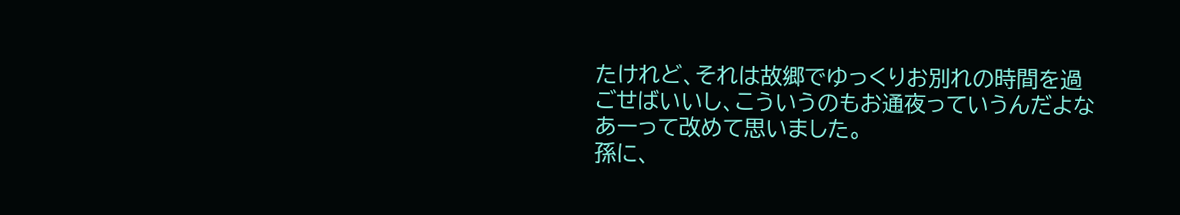たけれど、それは故郷でゆっくりお別れの時間を過ごせばいいし、こういうのもお通夜っていうんだよなあーって改めて思いました。
孫に、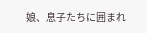娘、息子たちに囲まれ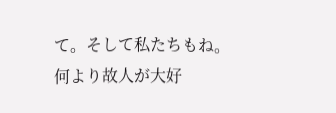て。そして私たちもね。
何より故人が大好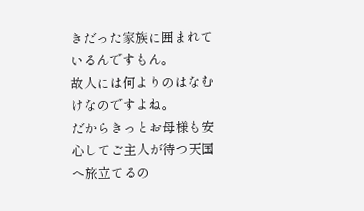きだった家族に囲まれているんですもん。
故人には何よりのはなむけなのですよね。
だからきっとお母様も安心してご主人が待つ天国へ旅立てるの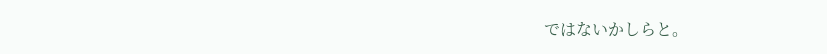ではないかしらと。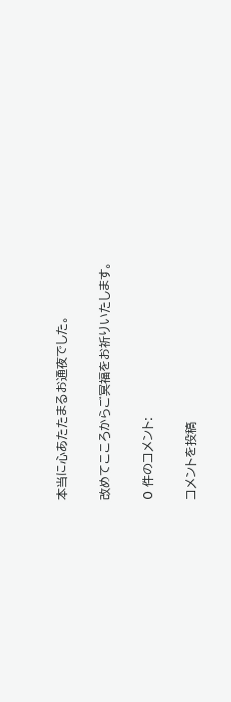本当に心あたたまるお通夜でした。

改めてこころからご冥福をお祈りいたします。

0 件のコメント:

コメントを投稿